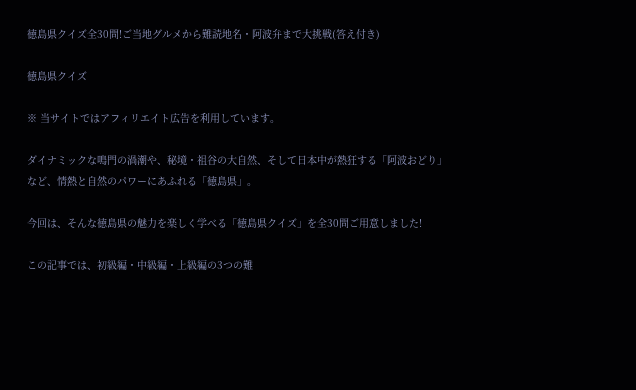徳島県クイズ全30問!ご当地グルメから難読地名・阿波弁まで大挑戦(答え付き)

徳島県クイズ

※ 当サイトではアフィリエイト広告を利用しています。

ダイナミックな鳴門の渦潮や、秘境・祖谷の大自然、そして日本中が熱狂する「阿波おどり」など、情熱と自然のパワーにあふれる「徳島県」。

今回は、そんな徳島県の魅力を楽しく学べる「徳島県クイズ」を全30問ご用意しました!

この記事では、初級編・中級編・上級編の3つの難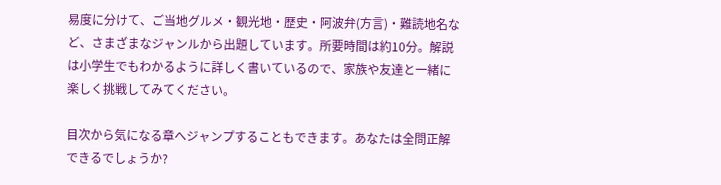易度に分けて、ご当地グルメ・観光地・歴史・阿波弁(方言)・難読地名など、さまざまなジャンルから出題しています。所要時間は約10分。解説は小学生でもわかるように詳しく書いているので、家族や友達と一緒に楽しく挑戦してみてください。

目次から気になる章へジャンプすることもできます。あなたは全問正解できるでしょうか?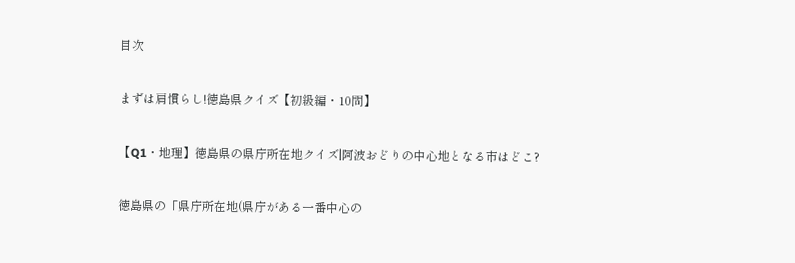目次

まずは肩慣らし!徳島県クイズ【初級編・10問】

【Q1・地理】徳島県の県庁所在地クイズ|阿波おどりの中心地となる市はどこ?

徳島県の「県庁所在地(県庁がある一番中心の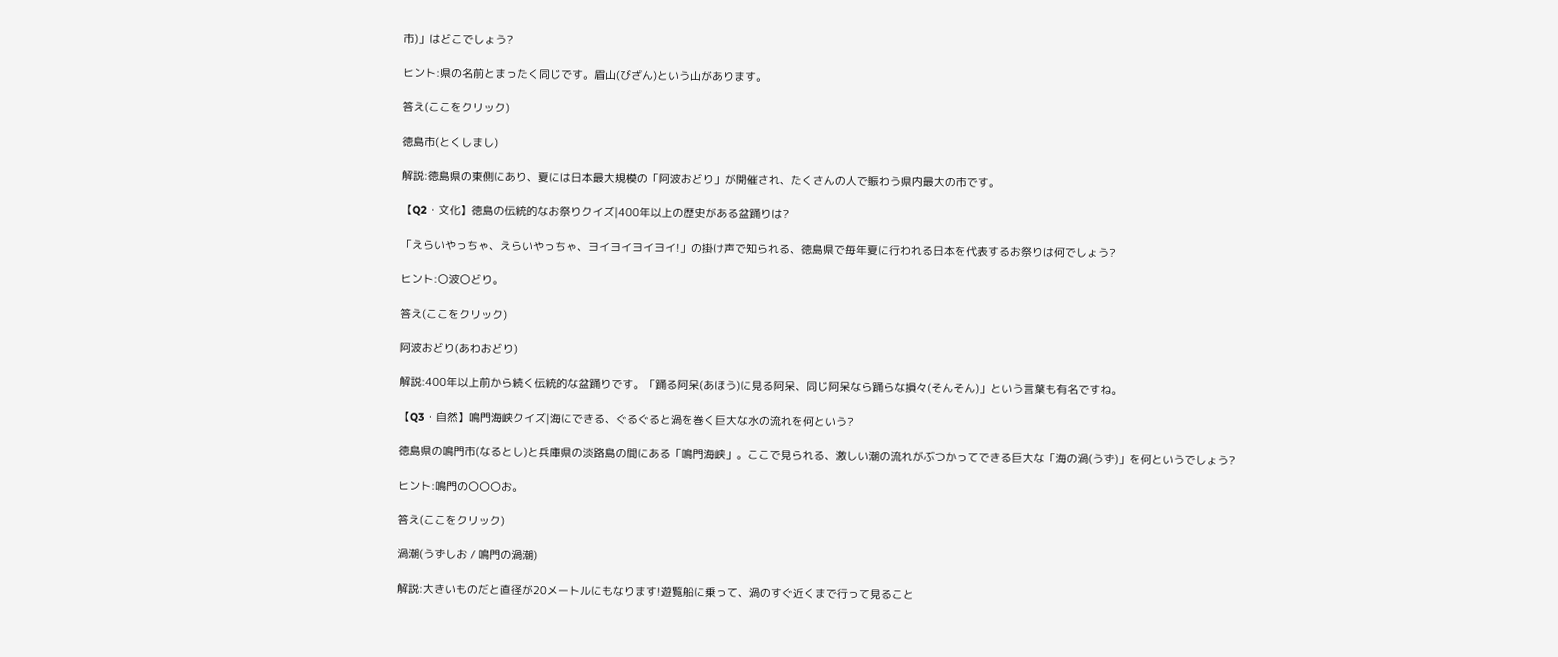市)」はどこでしょう?

ヒント:県の名前とまったく同じです。眉山(びざん)という山があります。

答え(ここをクリック)

徳島市(とくしまし)

解説:徳島県の東側にあり、夏には日本最大規模の「阿波おどり」が開催され、たくさんの人で賑わう県内最大の市です。

【Q2・文化】徳島の伝統的なお祭りクイズ|400年以上の歴史がある盆踊りは?

「えらいやっちゃ、えらいやっちゃ、ヨイヨイヨイヨイ!」の掛け声で知られる、徳島県で毎年夏に行われる日本を代表するお祭りは何でしょう?

ヒント:〇波〇どり。

答え(ここをクリック)

阿波おどり(あわおどり)

解説:400年以上前から続く伝統的な盆踊りです。「踊る阿呆(あほう)に見る阿呆、同じ阿呆なら踊らな損々(そんそん)」という言葉も有名ですね。

【Q3・自然】鳴門海峡クイズ|海にできる、ぐるぐると渦を巻く巨大な水の流れを何という?

徳島県の鳴門市(なるとし)と兵庫県の淡路島の間にある「鳴門海峡」。ここで見られる、激しい潮の流れがぶつかってできる巨大な「海の渦(うず)」を何というでしょう?

ヒント:鳴門の〇〇〇お。

答え(ここをクリック)

渦潮(うずしお / 鳴門の渦潮)

解説:大きいものだと直径が20メートルにもなります!遊覧船に乗って、渦のすぐ近くまで行って見ること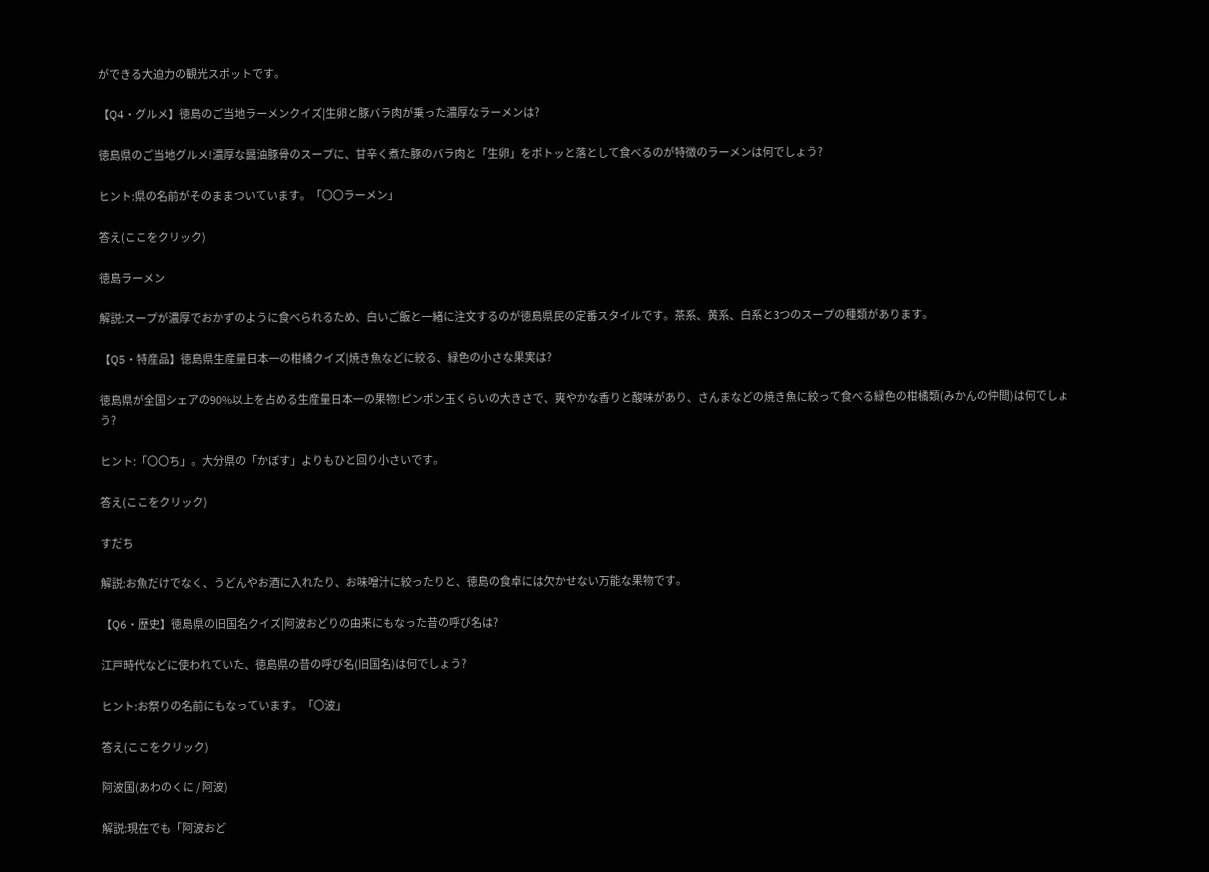ができる大迫力の観光スポットです。

【Q4・グルメ】徳島のご当地ラーメンクイズ|生卵と豚バラ肉が乗った濃厚なラーメンは?

徳島県のご当地グルメ!濃厚な醤油豚骨のスープに、甘辛く煮た豚のバラ肉と「生卵」をポトッと落として食べるのが特徴のラーメンは何でしょう?

ヒント:県の名前がそのままついています。「〇〇ラーメン」

答え(ここをクリック)

徳島ラーメン

解説:スープが濃厚でおかずのように食べられるため、白いご飯と一緒に注文するのが徳島県民の定番スタイルです。茶系、黄系、白系と3つのスープの種類があります。

【Q5・特産品】徳島県生産量日本一の柑橘クイズ|焼き魚などに絞る、緑色の小さな果実は?

徳島県が全国シェアの90%以上を占める生産量日本一の果物!ピンポン玉くらいの大きさで、爽やかな香りと酸味があり、さんまなどの焼き魚に絞って食べる緑色の柑橘類(みかんの仲間)は何でしょう?

ヒント:「〇〇ち」。大分県の「かぼす」よりもひと回り小さいです。

答え(ここをクリック)

すだち

解説:お魚だけでなく、うどんやお酒に入れたり、お味噌汁に絞ったりと、徳島の食卓には欠かせない万能な果物です。

【Q6・歴史】徳島県の旧国名クイズ|阿波おどりの由来にもなった昔の呼び名は?

江戸時代などに使われていた、徳島県の昔の呼び名(旧国名)は何でしょう?

ヒント:お祭りの名前にもなっています。「〇波」

答え(ここをクリック)

阿波国(あわのくに / 阿波)

解説:現在でも「阿波おど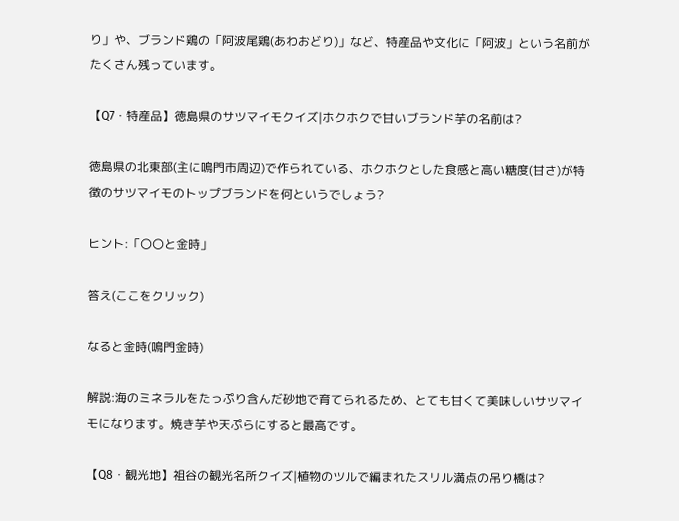り」や、ブランド鶏の「阿波尾鶏(あわおどり)」など、特産品や文化に「阿波」という名前がたくさん残っています。

【Q7・特産品】徳島県のサツマイモクイズ|ホクホクで甘いブランド芋の名前は?

徳島県の北東部(主に鳴門市周辺)で作られている、ホクホクとした食感と高い糖度(甘さ)が特徴のサツマイモのトップブランドを何というでしょう?

ヒント:「〇〇と金時」

答え(ここをクリック)

なると金時(鳴門金時)

解説:海のミネラルをたっぷり含んだ砂地で育てられるため、とても甘くて美味しいサツマイモになります。焼き芋や天ぷらにすると最高です。

【Q8・観光地】祖谷の観光名所クイズ|植物のツルで編まれたスリル満点の吊り橋は?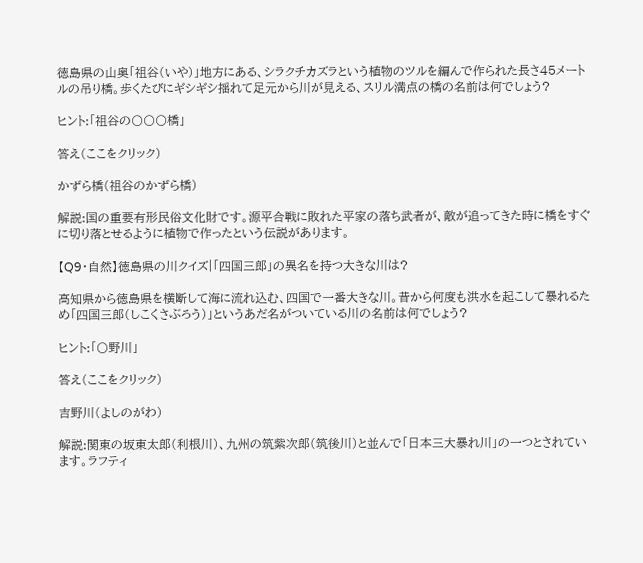徳島県の山奥「祖谷(いや)」地方にある、シラクチカズラという植物のツルを編んで作られた長さ45メートルの吊り橋。歩くたびにギシギシ揺れて足元から川が見える、スリル満点の橋の名前は何でしょう?

ヒント:「祖谷の〇〇〇橋」

答え(ここをクリック)

かずら橋(祖谷のかずら橋)

解説:国の重要有形民俗文化財です。源平合戦に敗れた平家の落ち武者が、敵が追ってきた時に橋をすぐに切り落とせるように植物で作ったという伝説があります。

【Q9・自然】徳島県の川クイズ|「四国三郎」の異名を持つ大きな川は?

高知県から徳島県を横断して海に流れ込む、四国で一番大きな川。昔から何度も洪水を起こして暴れるため「四国三郎(しこくさぶろう)」というあだ名がついている川の名前は何でしょう?

ヒント:「〇野川」

答え(ここをクリック)

吉野川(よしのがわ)

解説:関東の坂東太郎(利根川)、九州の筑紫次郎(筑後川)と並んで「日本三大暴れ川」の一つとされています。ラフティ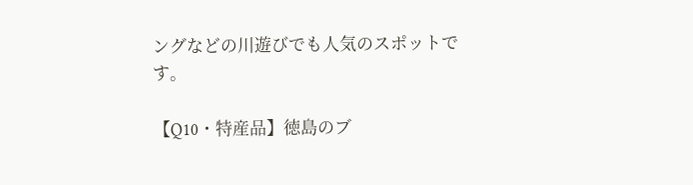ングなどの川遊びでも人気のスポットです。

【Q10・特産品】徳島のブ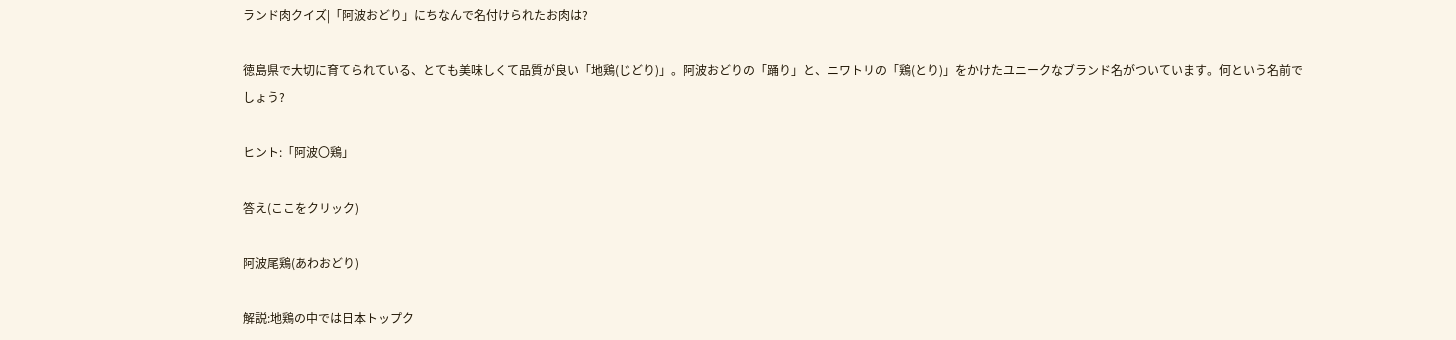ランド肉クイズ|「阿波おどり」にちなんで名付けられたお肉は?

徳島県で大切に育てられている、とても美味しくて品質が良い「地鶏(じどり)」。阿波おどりの「踊り」と、ニワトリの「鶏(とり)」をかけたユニークなブランド名がついています。何という名前でしょう?

ヒント:「阿波〇鶏」

答え(ここをクリック)

阿波尾鶏(あわおどり)

解説:地鶏の中では日本トップク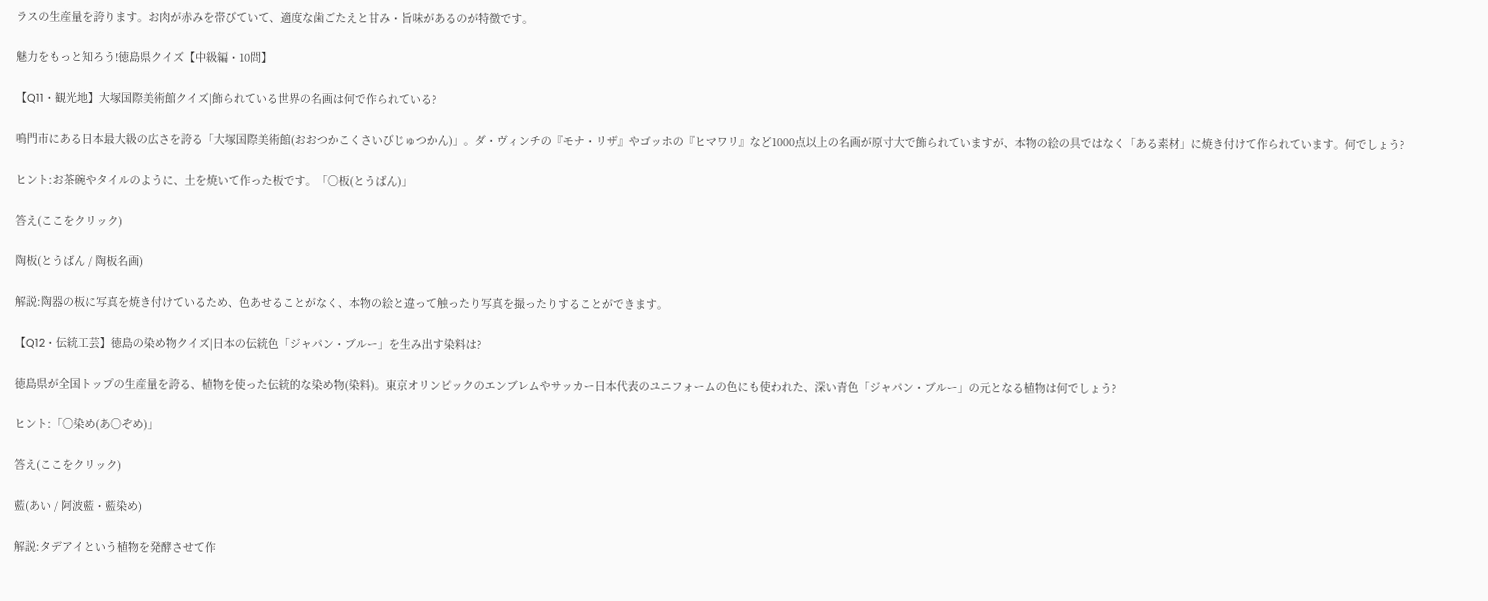ラスの生産量を誇ります。お肉が赤みを帯びていて、適度な歯ごたえと甘み・旨味があるのが特徴です。

魅力をもっと知ろう!徳島県クイズ【中級編・10問】

【Q11・観光地】大塚国際美術館クイズ|飾られている世界の名画は何で作られている?

鳴門市にある日本最大級の広さを誇る「大塚国際美術館(おおつかこくさいびじゅつかん)」。ダ・ヴィンチの『モナ・リザ』やゴッホの『ヒマワリ』など1000点以上の名画が原寸大で飾られていますが、本物の絵の具ではなく「ある素材」に焼き付けて作られています。何でしょう?

ヒント:お茶碗やタイルのように、土を焼いて作った板です。「〇板(とうばん)」

答え(ここをクリック)

陶板(とうばん / 陶板名画)

解説:陶器の板に写真を焼き付けているため、色あせることがなく、本物の絵と違って触ったり写真を撮ったりすることができます。

【Q12・伝統工芸】徳島の染め物クイズ|日本の伝統色「ジャパン・ブルー」を生み出す染料は?

徳島県が全国トップの生産量を誇る、植物を使った伝統的な染め物(染料)。東京オリンピックのエンブレムやサッカー日本代表のユニフォームの色にも使われた、深い青色「ジャパン・ブルー」の元となる植物は何でしょう?

ヒント:「〇染め(あ〇ぞめ)」

答え(ここをクリック)

藍(あい / 阿波藍・藍染め)

解説:タデアイという植物を発酵させて作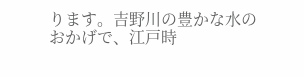ります。吉野川の豊かな水のおかげで、江戸時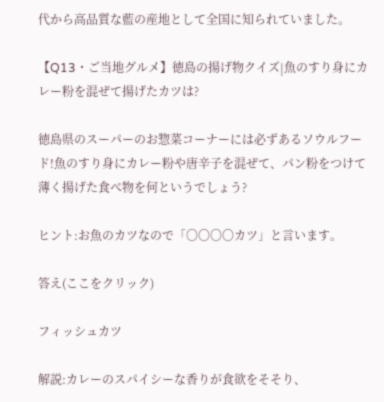代から高品質な藍の産地として全国に知られていました。

【Q13・ご当地グルメ】徳島の揚げ物クイズ|魚のすり身にカレー粉を混ぜて揚げたカツは?

徳島県のスーパーのお惣菜コーナーには必ずあるソウルフード!魚のすり身にカレー粉や唐辛子を混ぜて、パン粉をつけて薄く揚げた食べ物を何というでしょう?

ヒント:お魚のカツなので「〇〇〇〇カツ」と言います。

答え(ここをクリック)

フィッシュカツ

解説:カレーのスパイシーな香りが食欲をそそり、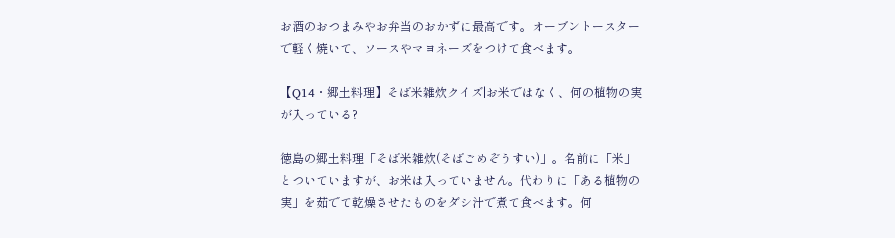お酒のおつまみやお弁当のおかずに最高です。オーブントースターで軽く焼いて、ソースやマヨネーズをつけて食べます。

【Q14・郷土料理】そば米雑炊クイズ|お米ではなく、何の植物の実が入っている?

徳島の郷土料理「そば米雑炊(そばごめぞうすい)」。名前に「米」とついていますが、お米は入っていません。代わりに「ある植物の実」を茹でて乾燥させたものをダシ汁で煮て食べます。何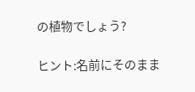の植物でしょう?

ヒント:名前にそのまま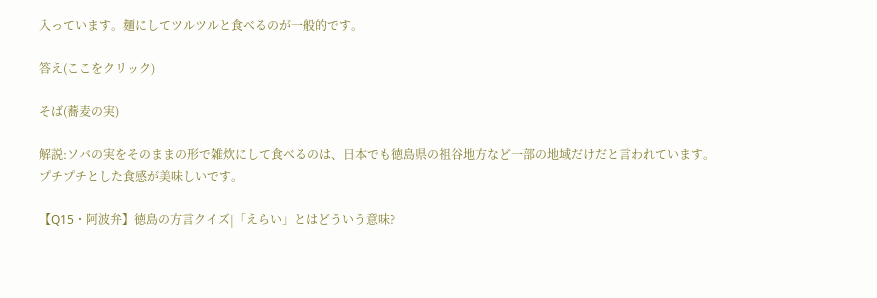入っています。麺にしてツルツルと食べるのが一般的です。

答え(ここをクリック)

そば(蕎麦の実)

解説:ソバの実をそのままの形で雑炊にして食べるのは、日本でも徳島県の祖谷地方など一部の地域だけだと言われています。プチプチとした食感が美味しいです。

【Q15・阿波弁】徳島の方言クイズ|「えらい」とはどういう意味?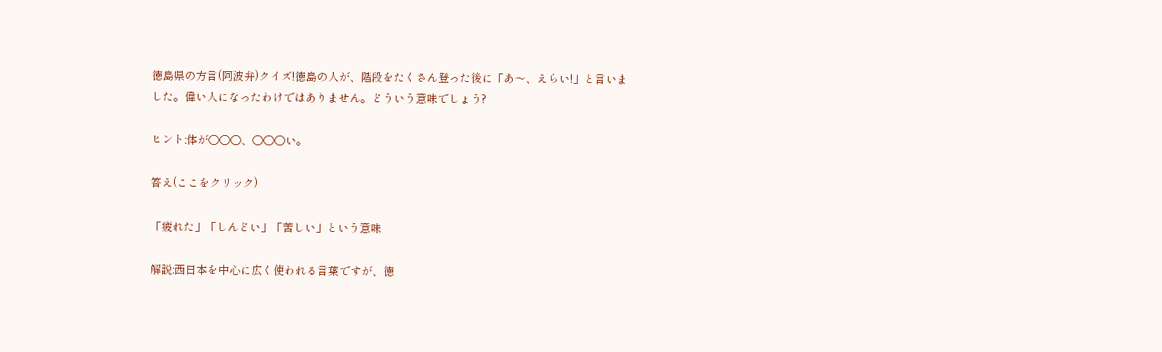徳島県の方言(阿波弁)クイズ!徳島の人が、階段をたくさん登った後に「あ〜、えらい!」と言いました。偉い人になったわけではありません。どういう意味でしょう?

ヒント:体が〇〇〇、〇〇〇い。

答え(ここをクリック)

「疲れた」「しんどい」「苦しい」という意味

解説:西日本を中心に広く使われる言葉ですが、徳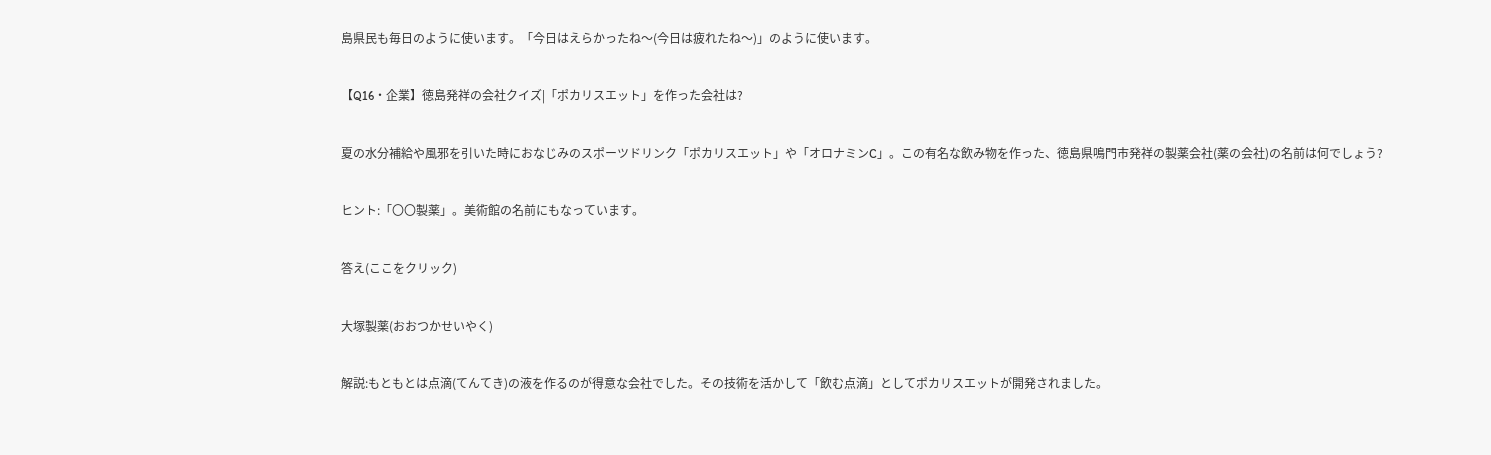島県民も毎日のように使います。「今日はえらかったね〜(今日は疲れたね〜)」のように使います。

【Q16・企業】徳島発祥の会社クイズ|「ポカリスエット」を作った会社は?

夏の水分補給や風邪を引いた時におなじみのスポーツドリンク「ポカリスエット」や「オロナミンC」。この有名な飲み物を作った、徳島県鳴門市発祥の製薬会社(薬の会社)の名前は何でしょう?

ヒント:「〇〇製薬」。美術館の名前にもなっています。

答え(ここをクリック)

大塚製薬(おおつかせいやく)

解説:もともとは点滴(てんてき)の液を作るのが得意な会社でした。その技術を活かして「飲む点滴」としてポカリスエットが開発されました。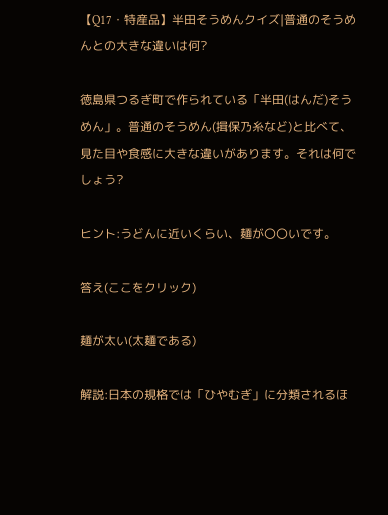【Q17・特産品】半田そうめんクイズ|普通のそうめんとの大きな違いは何?

徳島県つるぎ町で作られている「半田(はんだ)そうめん」。普通のそうめん(揖保乃糸など)と比べて、見た目や食感に大きな違いがあります。それは何でしょう?

ヒント:うどんに近いくらい、麺が〇〇いです。

答え(ここをクリック)

麺が太い(太麺である)

解説:日本の規格では「ひやむぎ」に分類されるほ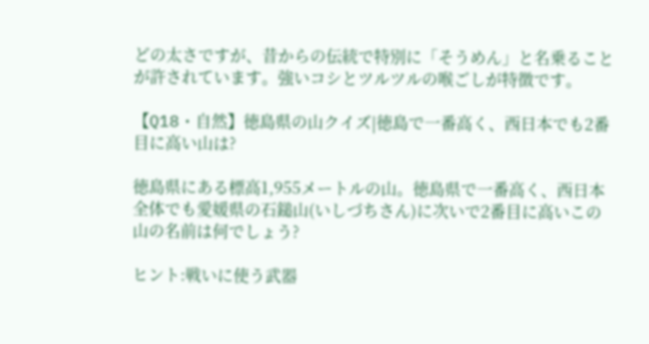どの太さですが、昔からの伝統で特別に「そうめん」と名乗ることが許されています。強いコシとツルツルの喉ごしが特徴です。

【Q18・自然】徳島県の山クイズ|徳島で一番高く、西日本でも2番目に高い山は?

徳島県にある標高1,955メートルの山。徳島県で一番高く、西日本全体でも愛媛県の石鎚山(いしづちさん)に次いで2番目に高いこの山の名前は何でしょう?

ヒント:戦いに使う武器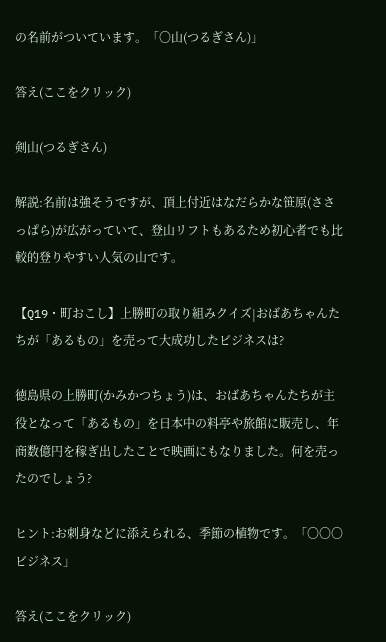の名前がついています。「〇山(つるぎさん)」

答え(ここをクリック)

剣山(つるぎさん)

解説:名前は強そうですが、頂上付近はなだらかな笹原(ささっぱら)が広がっていて、登山リフトもあるため初心者でも比較的登りやすい人気の山です。

【Q19・町おこし】上勝町の取り組みクイズ|おばあちゃんたちが「あるもの」を売って大成功したビジネスは?

徳島県の上勝町(かみかつちょう)は、おばあちゃんたちが主役となって「あるもの」を日本中の料亭や旅館に販売し、年商数億円を稼ぎ出したことで映画にもなりました。何を売ったのでしょう?

ヒント:お刺身などに添えられる、季節の植物です。「〇〇〇ビジネス」

答え(ここをクリック)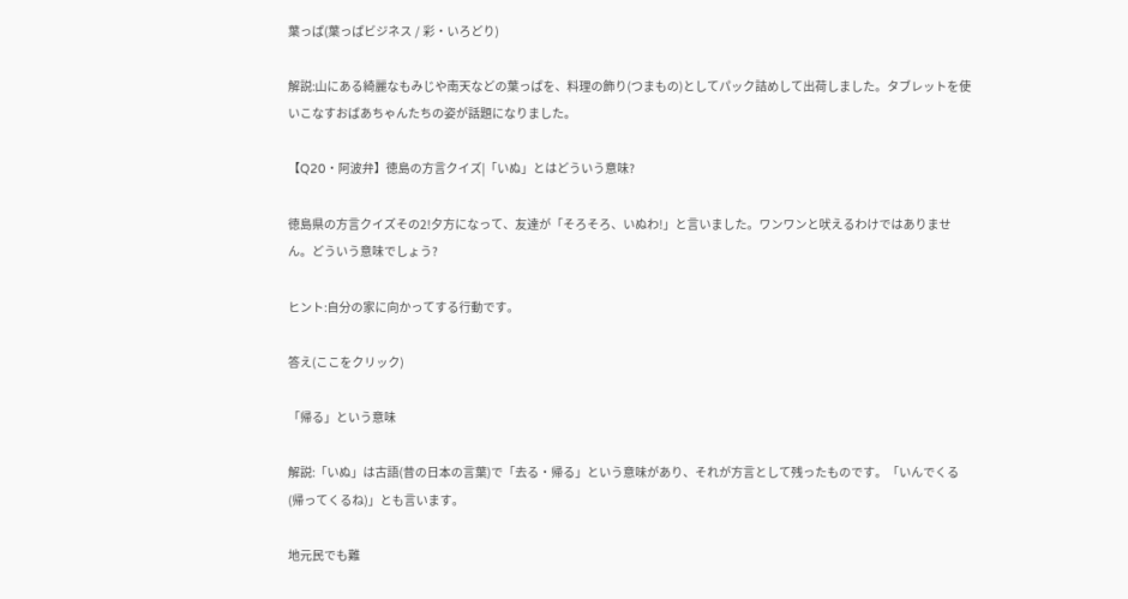葉っぱ(葉っぱビジネス / 彩・いろどり)

解説:山にある綺麗なもみじや南天などの葉っぱを、料理の飾り(つまもの)としてパック詰めして出荷しました。タブレットを使いこなすおばあちゃんたちの姿が話題になりました。

【Q20・阿波弁】徳島の方言クイズ|「いぬ」とはどういう意味?

徳島県の方言クイズその2!夕方になって、友達が「そろそろ、いぬわ!」と言いました。ワンワンと吠えるわけではありません。どういう意味でしょう?

ヒント:自分の家に向かってする行動です。

答え(ここをクリック)

「帰る」という意味

解説:「いぬ」は古語(昔の日本の言葉)で「去る・帰る」という意味があり、それが方言として残ったものです。「いんでくる(帰ってくるね)」とも言います。

地元民でも難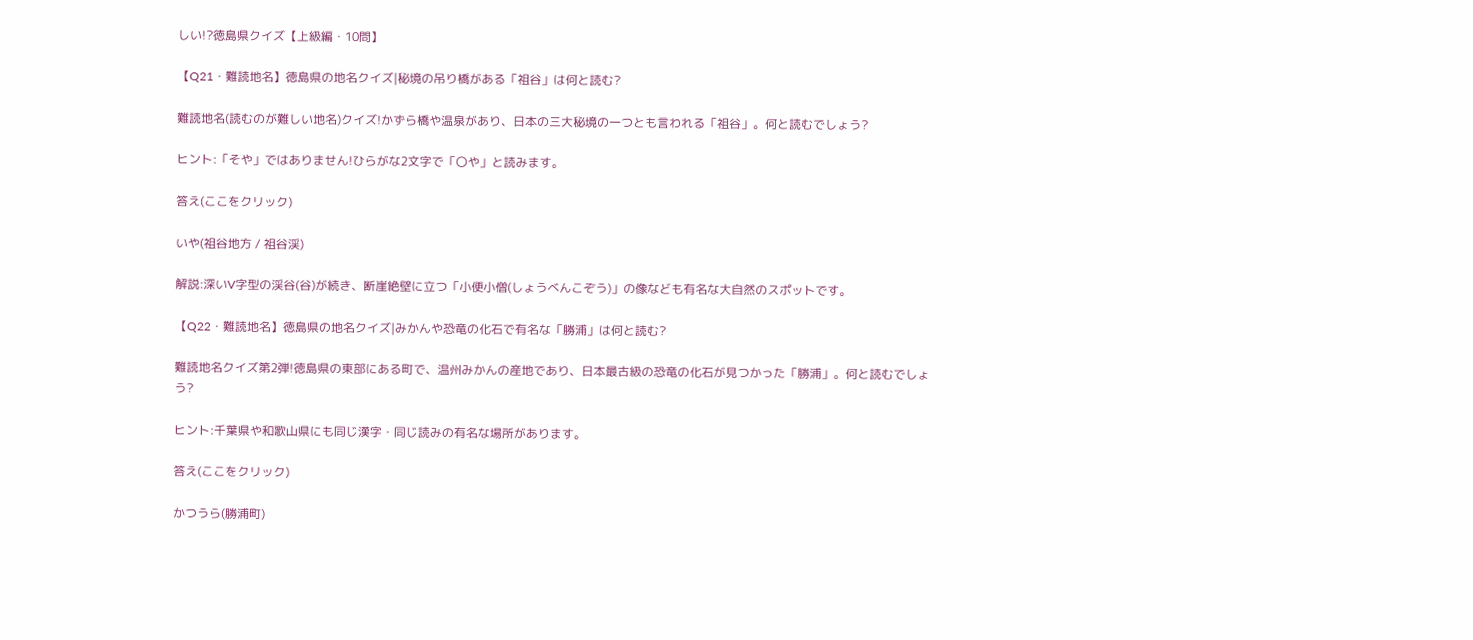しい!?徳島県クイズ【上級編・10問】

【Q21・難読地名】徳島県の地名クイズ|秘境の吊り橋がある「祖谷」は何と読む?

難読地名(読むのが難しい地名)クイズ!かずら橋や温泉があり、日本の三大秘境の一つとも言われる「祖谷」。何と読むでしょう?

ヒント:「そや」ではありません!ひらがな2文字で「〇や」と読みます。

答え(ここをクリック)

いや(祖谷地方 / 祖谷渓)

解説:深いV字型の渓谷(谷)が続き、断崖絶壁に立つ「小便小僧(しょうべんこぞう)」の像なども有名な大自然のスポットです。

【Q22・難読地名】徳島県の地名クイズ|みかんや恐竜の化石で有名な「勝浦」は何と読む?

難読地名クイズ第2弾!徳島県の東部にある町で、温州みかんの産地であり、日本最古級の恐竜の化石が見つかった「勝浦」。何と読むでしょう?

ヒント:千葉県や和歌山県にも同じ漢字・同じ読みの有名な場所があります。

答え(ここをクリック)

かつうら(勝浦町)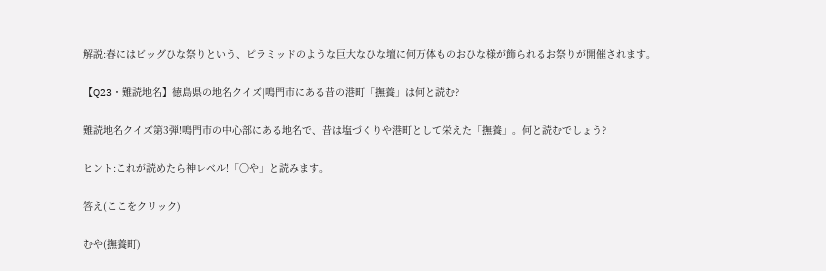解説:春にはビッグひな祭りという、ピラミッドのような巨大なひな壇に何万体ものおひな様が飾られるお祭りが開催されます。

【Q23・難読地名】徳島県の地名クイズ|鳴門市にある昔の港町「撫養」は何と読む?

難読地名クイズ第3弾!鳴門市の中心部にある地名で、昔は塩づくりや港町として栄えた「撫養」。何と読むでしょう?

ヒント:これが読めたら神レベル!「〇や」と読みます。

答え(ここをクリック)

むや(撫養町)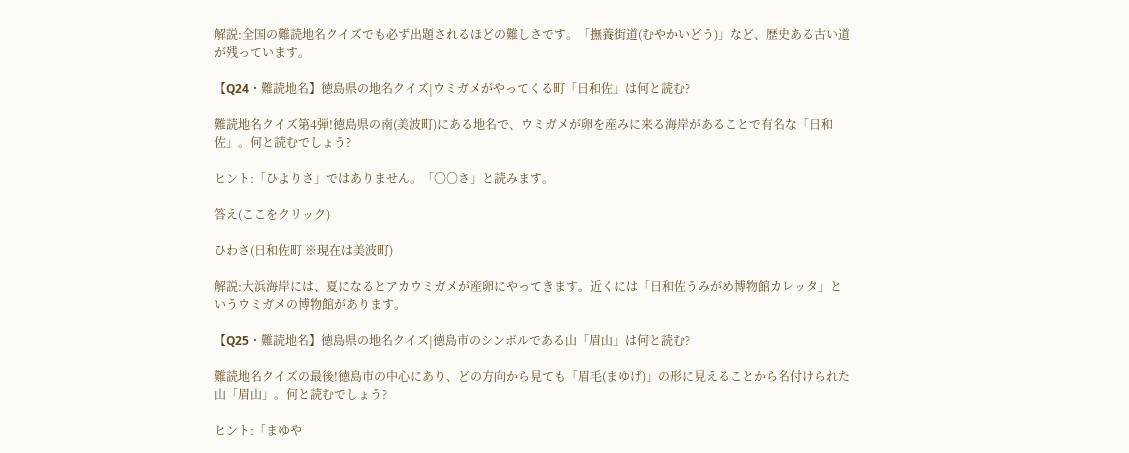解説:全国の難読地名クイズでも必ず出題されるほどの難しさです。「撫養街道(むやかいどう)」など、歴史ある古い道が残っています。

【Q24・難読地名】徳島県の地名クイズ|ウミガメがやってくる町「日和佐」は何と読む?

難読地名クイズ第4弾!徳島県の南(美波町)にある地名で、ウミガメが卵を産みに来る海岸があることで有名な「日和佐」。何と読むでしょう?

ヒント:「ひよりさ」ではありません。「〇〇さ」と読みます。

答え(ここをクリック)

ひわさ(日和佐町 ※現在は美波町)

解説:大浜海岸には、夏になるとアカウミガメが産卵にやってきます。近くには「日和佐うみがめ博物館カレッタ」というウミガメの博物館があります。

【Q25・難読地名】徳島県の地名クイズ|徳島市のシンボルである山「眉山」は何と読む?

難読地名クイズの最後!徳島市の中心にあり、どの方向から見ても「眉毛(まゆげ)」の形に見えることから名付けられた山「眉山」。何と読むでしょう?

ヒント:「まゆや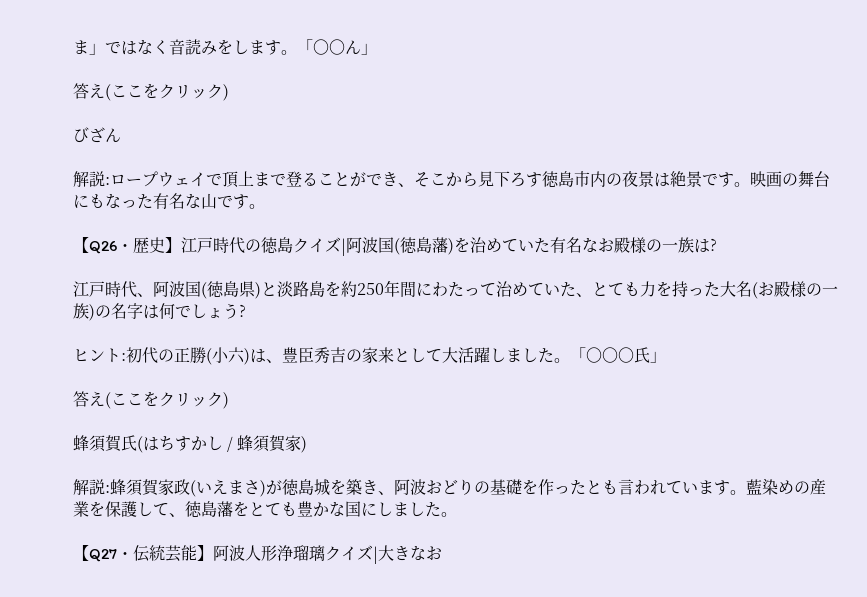ま」ではなく音読みをします。「〇〇ん」

答え(ここをクリック)

びざん

解説:ロープウェイで頂上まで登ることができ、そこから見下ろす徳島市内の夜景は絶景です。映画の舞台にもなった有名な山です。

【Q26・歴史】江戸時代の徳島クイズ|阿波国(徳島藩)を治めていた有名なお殿様の一族は?

江戸時代、阿波国(徳島県)と淡路島を約250年間にわたって治めていた、とても力を持った大名(お殿様の一族)の名字は何でしょう?

ヒント:初代の正勝(小六)は、豊臣秀吉の家来として大活躍しました。「〇〇〇氏」

答え(ここをクリック)

蜂須賀氏(はちすかし / 蜂須賀家)

解説:蜂須賀家政(いえまさ)が徳島城を築き、阿波おどりの基礎を作ったとも言われています。藍染めの産業を保護して、徳島藩をとても豊かな国にしました。

【Q27・伝統芸能】阿波人形浄瑠璃クイズ|大きなお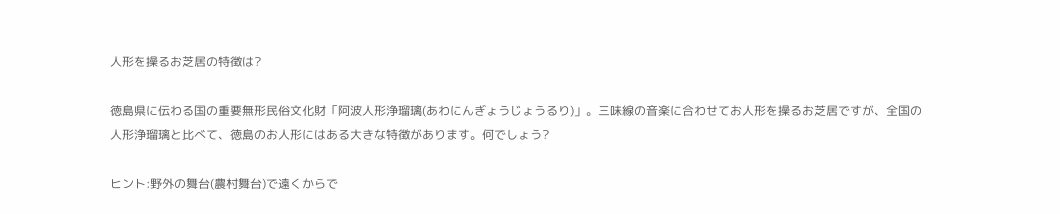人形を操るお芝居の特徴は?

徳島県に伝わる国の重要無形民俗文化財「阿波人形浄瑠璃(あわにんぎょうじょうるり)」。三味線の音楽に合わせてお人形を操るお芝居ですが、全国の人形浄瑠璃と比べて、徳島のお人形にはある大きな特徴があります。何でしょう?

ヒント:野外の舞台(農村舞台)で遠くからで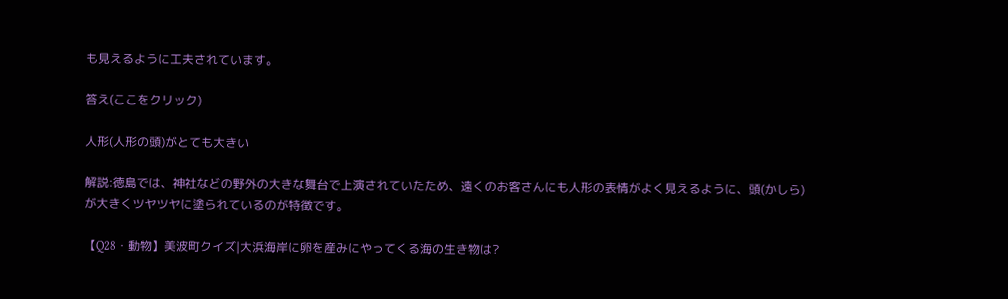も見えるように工夫されています。

答え(ここをクリック)

人形(人形の頭)がとても大きい

解説:徳島では、神社などの野外の大きな舞台で上演されていたため、遠くのお客さんにも人形の表情がよく見えるように、頭(かしら)が大きくツヤツヤに塗られているのが特徴です。

【Q28・動物】美波町クイズ|大浜海岸に卵を産みにやってくる海の生き物は?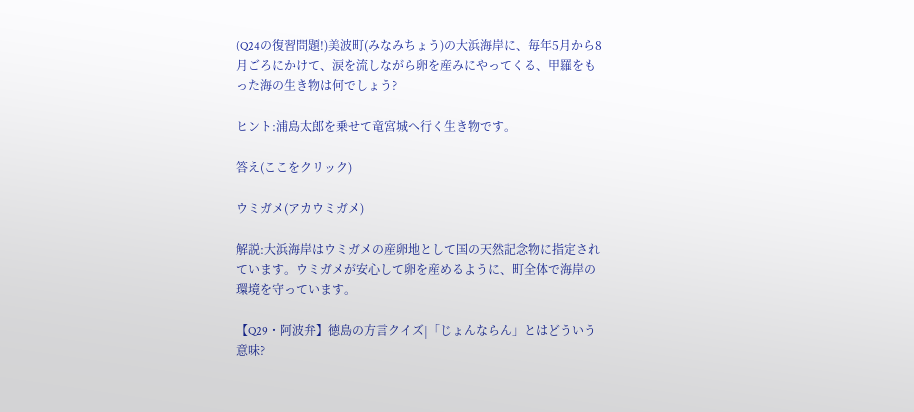(Q24の復習問題!)美波町(みなみちょう)の大浜海岸に、毎年5月から8月ごろにかけて、涙を流しながら卵を産みにやってくる、甲羅をもった海の生き物は何でしょう?

ヒント:浦島太郎を乗せて竜宮城へ行く生き物です。

答え(ここをクリック)

ウミガメ(アカウミガメ)

解説:大浜海岸はウミガメの産卵地として国の天然記念物に指定されています。ウミガメが安心して卵を産めるように、町全体で海岸の環境を守っています。

【Q29・阿波弁】徳島の方言クイズ|「じょんならん」とはどういう意味?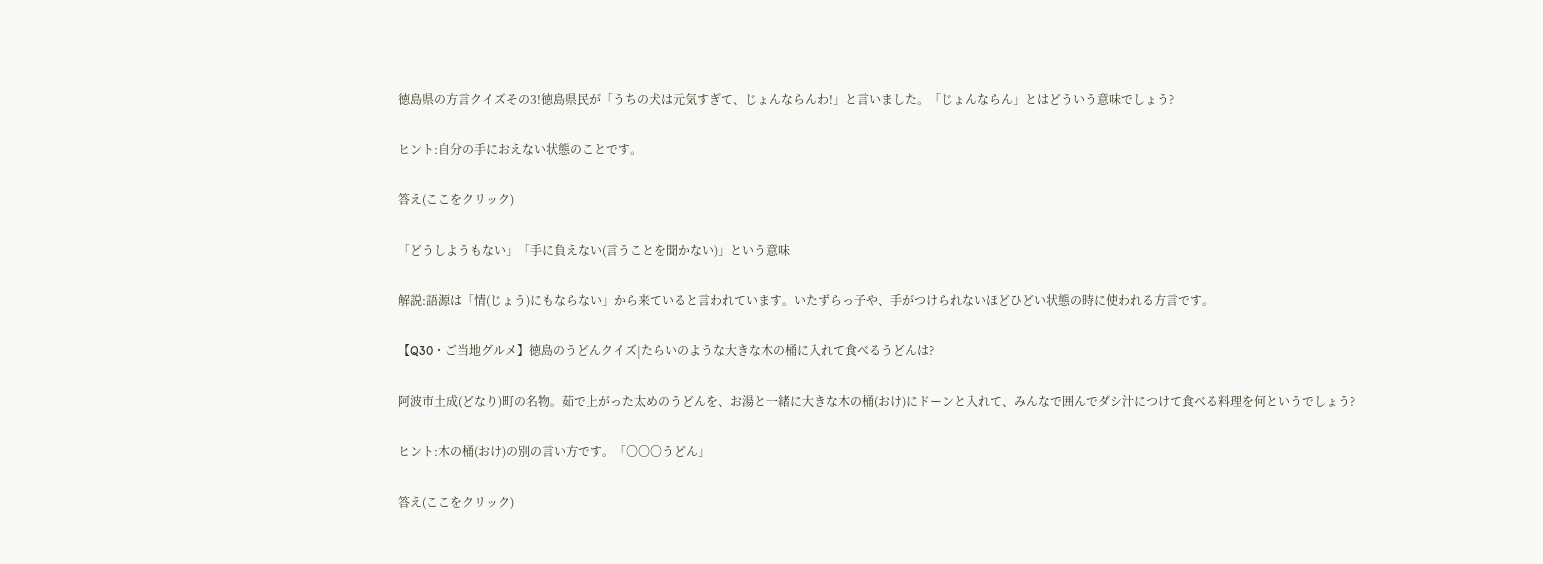徳島県の方言クイズその3!徳島県民が「うちの犬は元気すぎて、じょんならんわ!」と言いました。「じょんならん」とはどういう意味でしょう?

ヒント:自分の手におえない状態のことです。

答え(ここをクリック)

「どうしようもない」「手に負えない(言うことを聞かない)」という意味

解説:語源は「情(じょう)にもならない」から来ていると言われています。いたずらっ子や、手がつけられないほどひどい状態の時に使われる方言です。

【Q30・ご当地グルメ】徳島のうどんクイズ|たらいのような大きな木の桶に入れて食べるうどんは?

阿波市土成(どなり)町の名物。茹で上がった太めのうどんを、お湯と一緒に大きな木の桶(おけ)にドーンと入れて、みんなで囲んでダシ汁につけて食べる料理を何というでしょう?

ヒント:木の桶(おけ)の別の言い方です。「〇〇〇うどん」

答え(ここをクリック)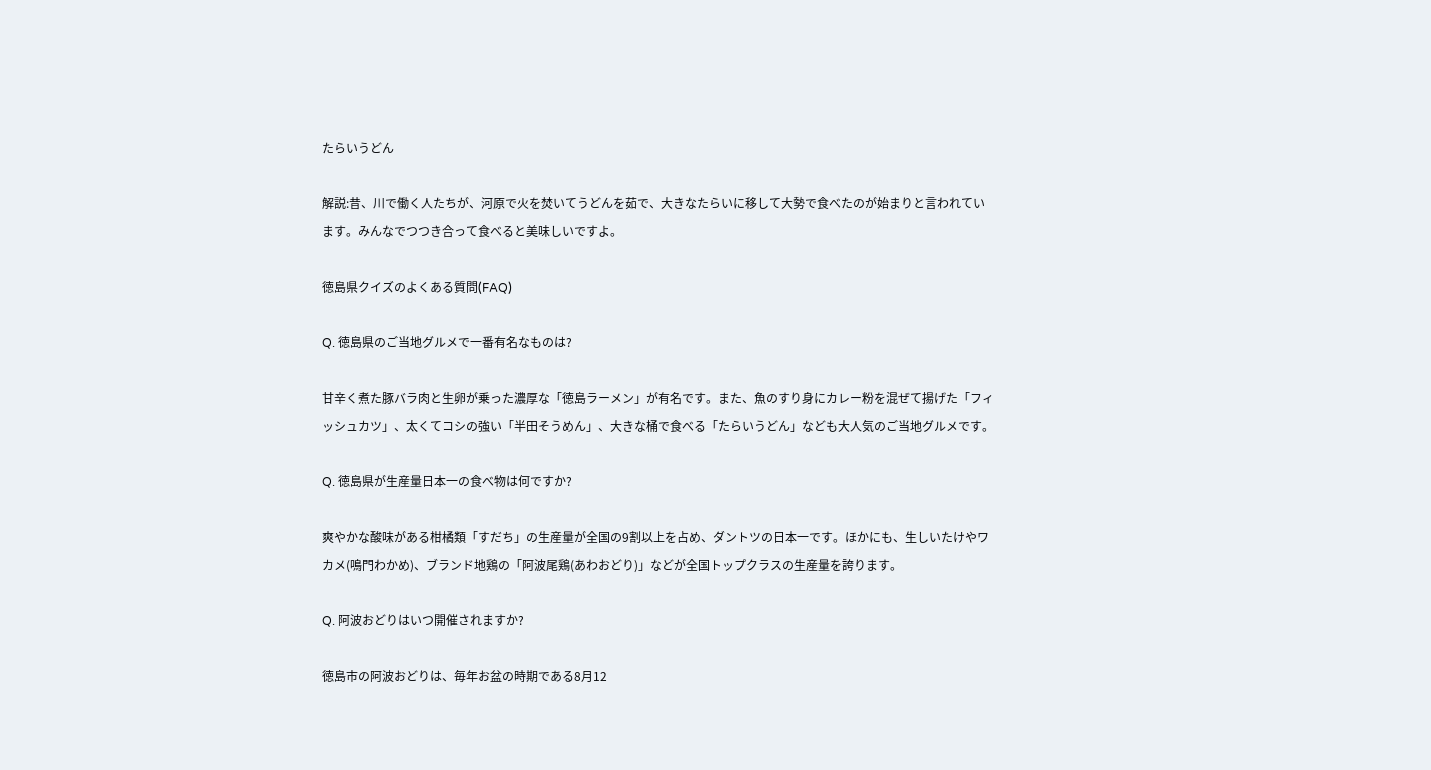たらいうどん

解説:昔、川で働く人たちが、河原で火を焚いてうどんを茹で、大きなたらいに移して大勢で食べたのが始まりと言われています。みんなでつつき合って食べると美味しいですよ。

徳島県クイズのよくある質問(FAQ)

Q. 徳島県のご当地グルメで一番有名なものは?

甘辛く煮た豚バラ肉と生卵が乗った濃厚な「徳島ラーメン」が有名です。また、魚のすり身にカレー粉を混ぜて揚げた「フィッシュカツ」、太くてコシの強い「半田そうめん」、大きな桶で食べる「たらいうどん」なども大人気のご当地グルメです。

Q. 徳島県が生産量日本一の食べ物は何ですか?

爽やかな酸味がある柑橘類「すだち」の生産量が全国の9割以上を占め、ダントツの日本一です。ほかにも、生しいたけやワカメ(鳴門わかめ)、ブランド地鶏の「阿波尾鶏(あわおどり)」などが全国トップクラスの生産量を誇ります。

Q. 阿波おどりはいつ開催されますか?

徳島市の阿波おどりは、毎年お盆の時期である8月12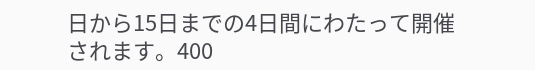日から15日までの4日間にわたって開催されます。400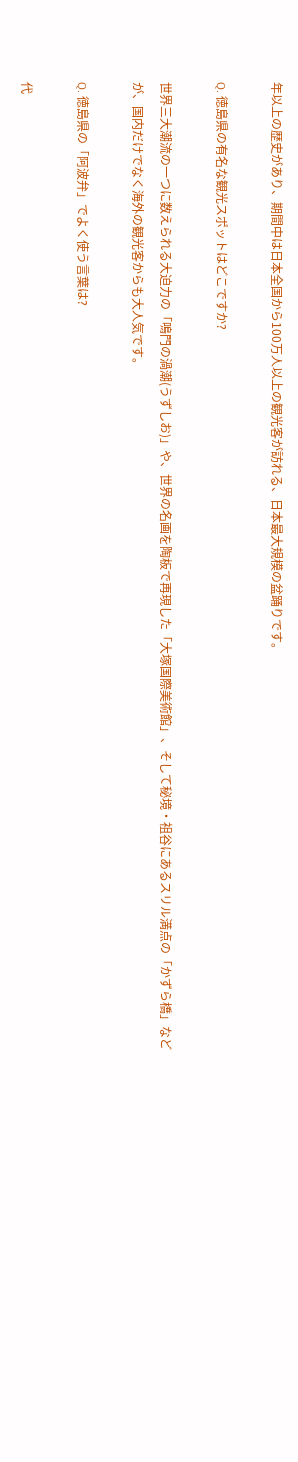年以上の歴史があり、期間中は日本全国から100万人以上の観光客が訪れる、日本最大規模の盆踊りです。

Q. 徳島県の有名な観光スポットはどこですか?

世界三大潮流の一つに数えられる大迫力の「鳴門の渦潮(うずしお)」や、世界の名画を陶板で再現した「大塚国際美術館」、そして秘境・祖谷にあるスリル満点の「かずら橋」などが、国内だけでなく海外の観光客からも大人気です。

Q. 徳島県の「阿波弁」でよく使う言葉は?

代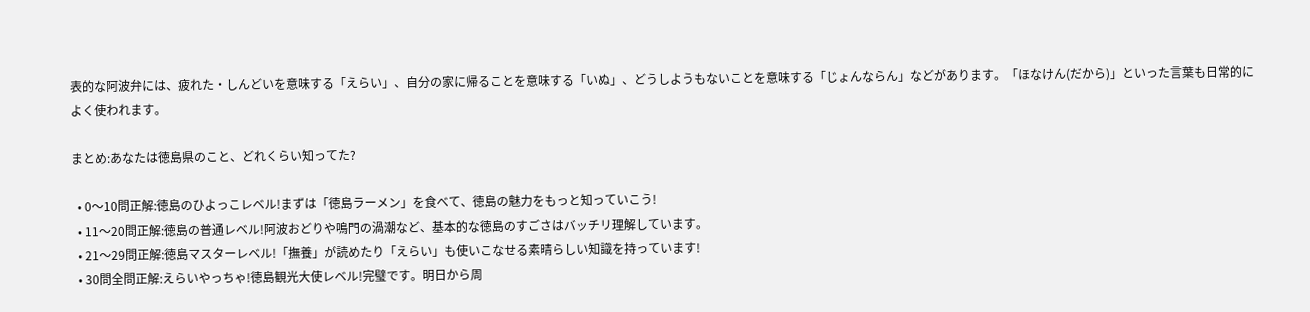表的な阿波弁には、疲れた・しんどいを意味する「えらい」、自分の家に帰ることを意味する「いぬ」、どうしようもないことを意味する「じょんならん」などがあります。「ほなけん(だから)」といった言葉も日常的によく使われます。

まとめ:あなたは徳島県のこと、どれくらい知ってた?

  • 0〜10問正解:徳島のひよっこレベル!まずは「徳島ラーメン」を食べて、徳島の魅力をもっと知っていこう!
  • 11〜20問正解:徳島の普通レベル!阿波おどりや鳴門の渦潮など、基本的な徳島のすごさはバッチリ理解しています。
  • 21〜29問正解:徳島マスターレベル!「撫養」が読めたり「えらい」も使いこなせる素晴らしい知識を持っています!
  • 30問全問正解:えらいやっちゃ!徳島観光大使レベル!完璧です。明日から周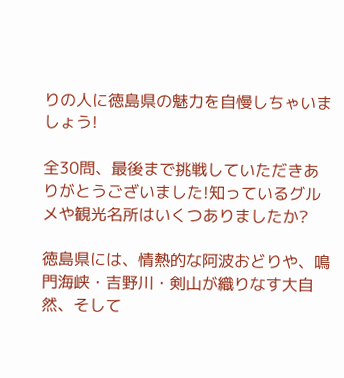りの人に徳島県の魅力を自慢しちゃいましょう!

全30問、最後まで挑戦していただきありがとうございました!知っているグルメや観光名所はいくつありましたか?

徳島県には、情熱的な阿波おどりや、鳴門海峡・吉野川・剣山が織りなす大自然、そして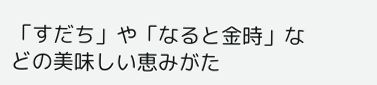「すだち」や「なると金時」などの美味しい恵みがた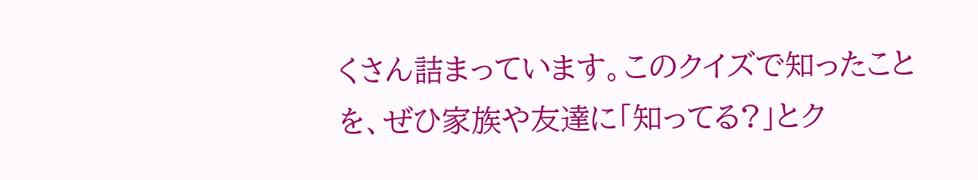くさん詰まっています。このクイズで知ったことを、ぜひ家族や友達に「知ってる?」とク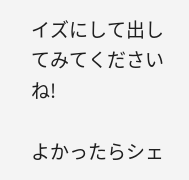イズにして出してみてくださいね!

よかったらシェ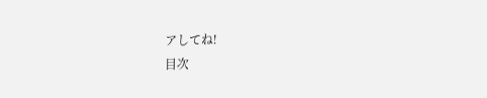アしてね!
目次